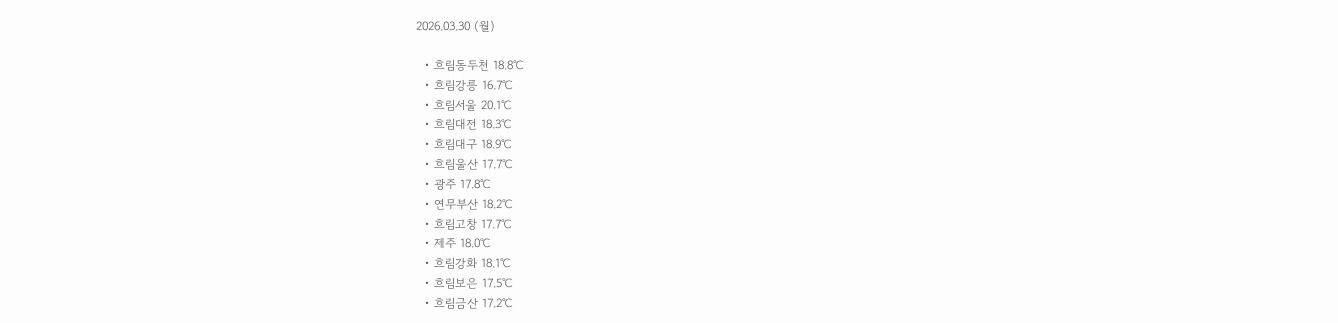2026.03.30 (월)

  • 흐림동두천 18.8℃
  • 흐림강릉 16.7℃
  • 흐림서울 20.1℃
  • 흐림대전 18.3℃
  • 흐림대구 18.9℃
  • 흐림울산 17.7℃
  • 광주 17.8℃
  • 연무부산 18.2℃
  • 흐림고창 17.7℃
  • 제주 18.0℃
  • 흐림강화 18.1℃
  • 흐림보은 17.5℃
  • 흐림금산 17.2℃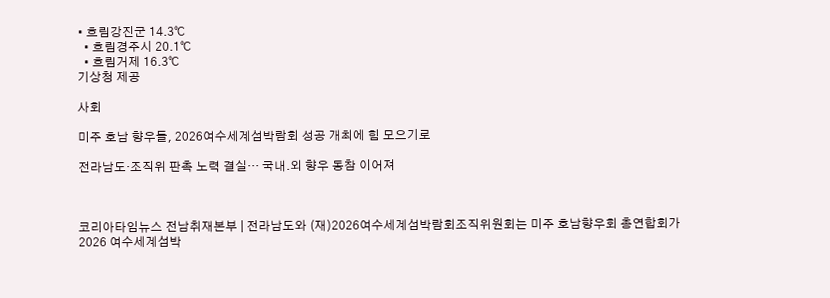• 흐림강진군 14.3℃
  • 흐림경주시 20.1℃
  • 흐림거제 16.3℃
기상청 제공

사회

미주 호남 향우들, 2026여수세계섬박람회 성공 개최에 힘 모으기로

전라남도·조직위 판촉 노력 결실… 국내․외 향우 동참 이어져



코리아타임뉴스 전남취재본부 | 전라남도와 (재)2026여수세계섬박람회조직위원회는 미주 호남향우회 총연합회가 2026 여수세계섬박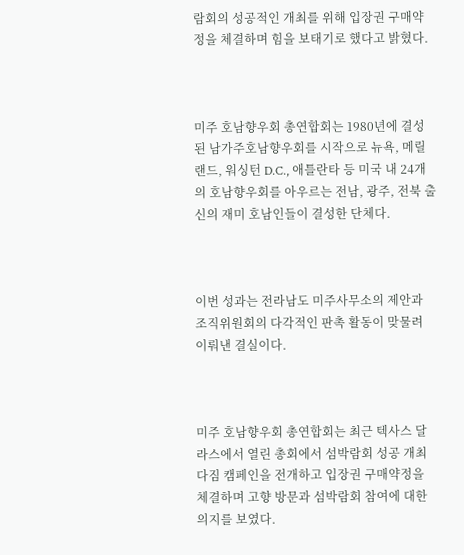람회의 성공적인 개최를 위해 입장권 구매약정을 체결하며 힘을 보태기로 했다고 밝혔다.



미주 호남향우회 총연합회는 1980년에 결성된 남가주호남향우회를 시작으로 뉴욕, 메릴랜드, 워싱턴 D.C., 애틀란타 등 미국 내 24개의 호남향우회를 아우르는 전남, 광주, 전북 출신의 재미 호남인들이 결성한 단체다.



이번 성과는 전라남도 미주사무소의 제안과 조직위원회의 다각적인 판촉 활동이 맞물려 이뤄낸 결실이다.



미주 호남향우회 총연합회는 최근 텍사스 달라스에서 열린 총회에서 섬박람회 성공 개최 다짐 캠페인을 전개하고 입장권 구매약정을 체결하며 고향 방문과 섬박람회 참여에 대한 의지를 보였다.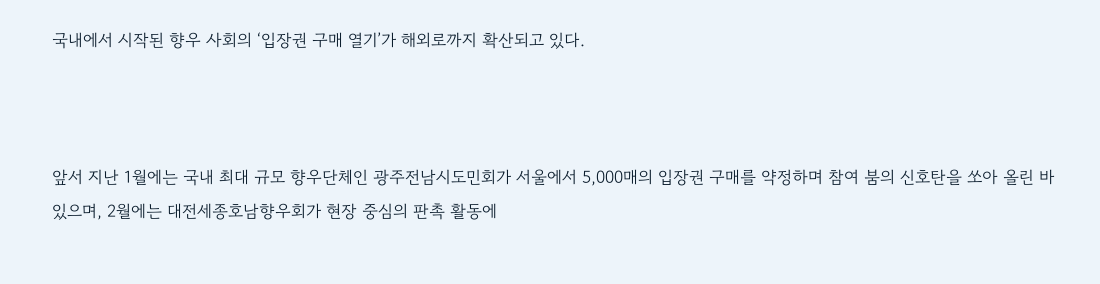국내에서 시작된 향우 사회의 ‘입장권 구매 열기’가 해외로까지 확산되고 있다.



앞서 지난 1월에는 국내 최대 규모 향우단체인 광주전남시도민회가 서울에서 5,000매의 입장권 구매를 약정하며 참여 붐의 신호탄을 쏘아 올린 바 있으며, 2월에는 대전세종호남향우회가 현장 중심의 판촉 활동에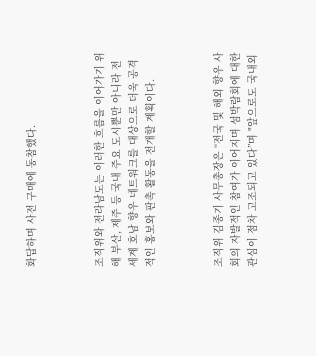화답하며 사전 구매에 동참했다.



조직위와 전라남도는 이러한 흐름을 이어가기 위해 부산, 제주 등 국내 주요 도시뿐만 아니라 전 세계 호남 향우 네트워크를 대상으로 더욱 공격적인 홍보와 판촉 활동을 전개할 계획이다.



조직위 김종기 사무총장은 “전국 및 해외 향우 사회의 자발적인 참여가 이어지며 섬박람회에 대한 관심이 점차 고조되고 있다”며 "앞으로도 국내외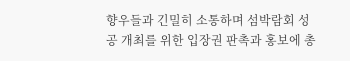향우들과 긴밀히 소통하며 섬박람회 성공 개최를 위한 입장권 판촉과 홍보에 총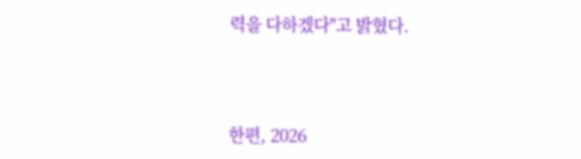력을 다하겠다"고 밝혔다.



한편, 2026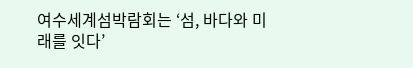여수세계섬박람회는 ‘섬, 바다와 미래를 잇다’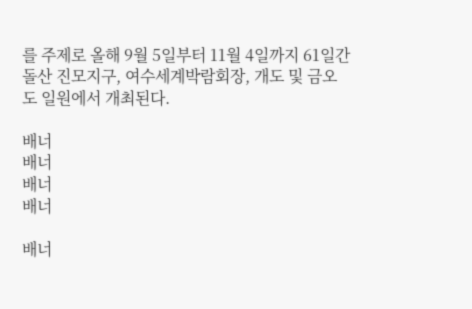를 주제로 올해 9월 5일부터 11월 4일까지 61일간 돌산 진모지구, 여수세계박람회장, 개도 및 금오도 일원에서 개최된다.

배너
배너
배너
배너

배너